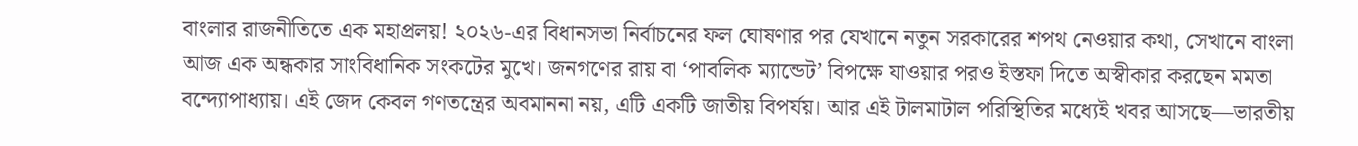বাংলার রাজনীতিতে এক মহাপ্রলয়! ২০২৬-এর বিধানসভা নির্বাচনের ফল ঘোষণার পর যেখানে নতুন সরকারের শপথ নেওয়ার কথা, সেখানে বাংলা আজ এক অন্ধকার সাংবিধানিক সংকটের মুখে। জনগণের রায় বা ‘পাবলিক ম্যান্ডেট’ বিপক্ষে যাওয়ার পরও ইস্তফা দিতে অস্বীকার করছেন মমতা বন্দ্যোপাধ্যায়। এই জেদ কেবল গণতন্ত্রের অবমাননা নয়, এটি একটি জাতীয় বিপর্যয়। আর এই টালমাটাল পরিস্থিতির মধ্যেই খবর আসছে—ভারতীয়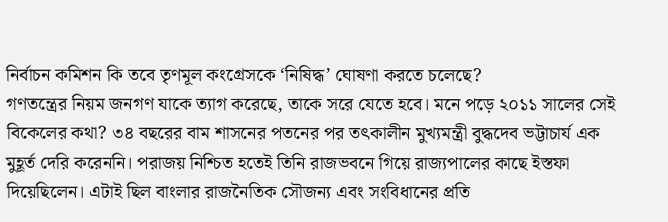নির্বাচন কমিশন কি তবে তৃণমূল কংগ্রেসকে ‘নিষিদ্ধ’ ঘোষণা করতে চলেছে?
গণতন্ত্রের নিয়ম জনগণ যাকে ত্যাগ করেছে, তাকে সরে যেতে হবে। মনে পড়ে ২০১১ সালের সেই বিকেলের কথা? ৩৪ বছরের বাম শাসনের পতনের পর তৎকালীন মুখ্যমন্ত্রী বুদ্ধদেব ভট্টাচার্য এক মুহূর্ত দেরি করেননি। পরাজয় নিশ্চিত হতেই তিনি রাজভবনে গিয়ে রাজ্যপালের কাছে ইস্তফা দিয়েছিলেন। এটাই ছিল বাংলার রাজনৈতিক সৌজন্য এবং সংবিধানের প্রতি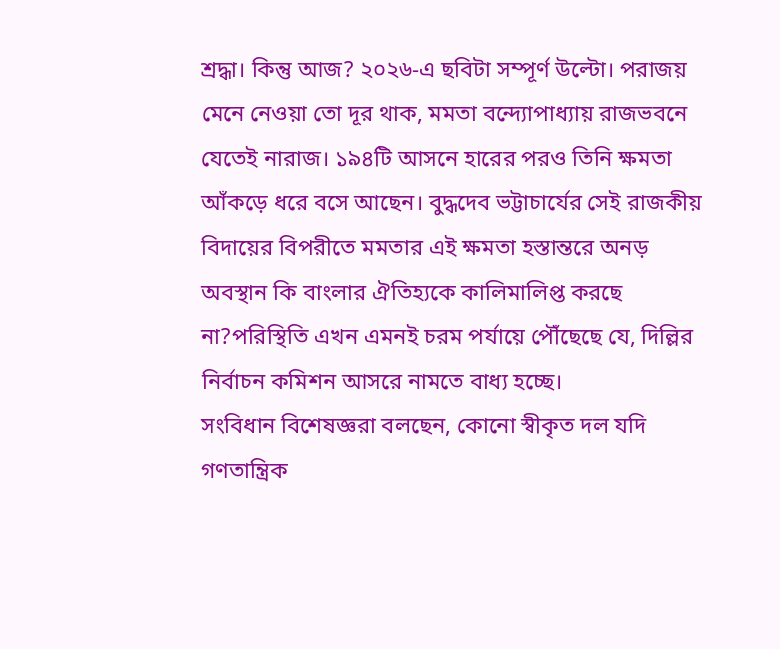শ্রদ্ধা। কিন্তু আজ? ২০২৬-এ ছবিটা সম্পূর্ণ উল্টো। পরাজয় মেনে নেওয়া তো দূর থাক, মমতা বন্দ্যোপাধ্যায় রাজভবনে যেতেই নারাজ। ১৯৪টি আসনে হারের পরও তিনি ক্ষমতা আঁকড়ে ধরে বসে আছেন। বুদ্ধদেব ভট্টাচার্যের সেই রাজকীয় বিদায়ের বিপরীতে মমতার এই ক্ষমতা হস্তান্তরে অনড় অবস্থান কি বাংলার ঐতিহ্যকে কালিমালিপ্ত করছে না?পরিস্থিতি এখন এমনই চরম পর্যায়ে পৌঁছেছে যে, দিল্লির নির্বাচন কমিশন আসরে নামতে বাধ্য হচ্ছে।
সংবিধান বিশেষজ্ঞরা বলছেন, কোনো স্বীকৃত দল যদি গণতান্ত্রিক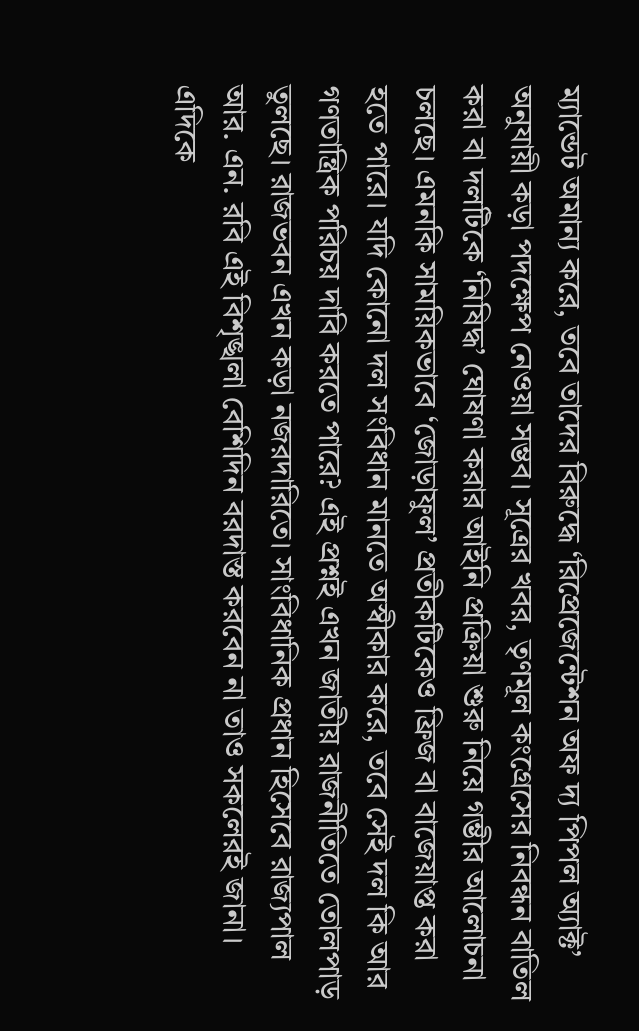ম্যান্ডেট অমান্য করে, তবে তাদের বিরুদ্ধে ‘রিপ্রেজেন্টেশন অফ দ্য পিপল অ্যাক্ট’ অনুযায়ী কড়া পদক্ষেপ নেওয়া সম্ভব। সূত্রের খবর, তৃণমূল কংগ্রেসের নিবন্ধন বাতিল করা বা দলটিকে ‘নিষিদ্ধ’ ঘোষণা করার আইনি প্রক্রিয়া শুরু নিয়ে গম্ভীর আলোচনা চলছে। এমনকি সাময়িকভাবে ‘জোড়াফুল’ প্রতীকটিকেও ফ্রিজ বা বাজেয়াপ্ত করা হতে পারে। যদি কোনো দল সংবিধান মানতে অস্বীকার করে, তবে সেই দল কি আর গণতান্ত্রিক পরিচয় দাবি করতে পারে? এই প্রশ্নই এখন জাতীয় রাজনীতিতে তোলপাড় তুলছে। রাজভবন এখন কড়া নজরদারিতে। সাংবিধানিক প্রধান হিসেবে রাজ্যপাল আর. এন. রবি এই বিশৃঙ্খলা বেশিদিন বরদাস্ত করবেন না তাও সকলেরই জানা।
এদিকে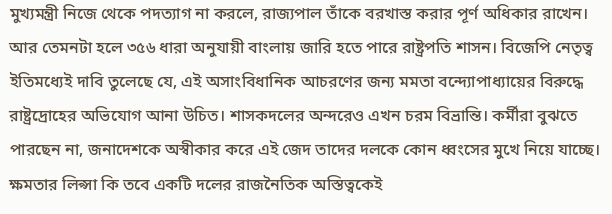মুখ্যমন্ত্রী নিজে থেকে পদত্যাগ না করলে, রাজ্যপাল তাঁকে বরখাস্ত করার পূর্ণ অধিকার রাখেন। আর তেমনটা হলে ৩৫৬ ধারা অনুযায়ী বাংলায় জারি হতে পারে রাষ্ট্রপতি শাসন। বিজেপি নেতৃত্ব ইতিমধ্যেই দাবি তুলেছে যে, এই অসাংবিধানিক আচরণের জন্য মমতা বন্দ্যোপাধ্যায়ের বিরুদ্ধে রাষ্ট্রদ্রোহের অভিযোগ আনা উচিত। শাসকদলের অন্দরেও এখন চরম বিভ্রান্তি। কর্মীরা বুঝতে পারছেন না, জনাদেশকে অস্বীকার করে এই জেদ তাদের দলকে কোন ধ্বংসের মুখে নিয়ে যাচ্ছে। ক্ষমতার লিপ্সা কি তবে একটি দলের রাজনৈতিক অস্তিত্বকেই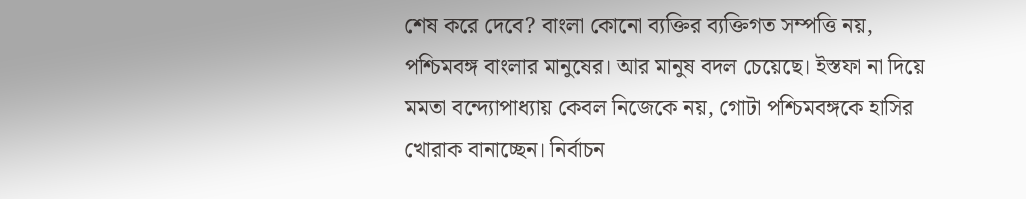শেষ করে দেবে? বাংলা কোনো ব্যক্তির ব্যক্তিগত সম্পত্তি নয়, পশ্চিমবঙ্গ বাংলার মানুষের। আর মানুষ বদল চেয়েছে। ইস্তফা না দিয়ে মমতা বন্দ্যোপাধ্যায় কেবল নিজেকে নয়, গোটা পশ্চিমবঙ্গকে হাসির খোরাক বানাচ্ছেন। নির্বাচন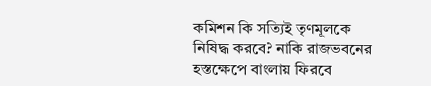কমিশন কি সত্যিই তৃণমূলকে নিষিদ্ধ করবে? নাকি রাজভবনের হস্তক্ষেপে বাংলায় ফিরবে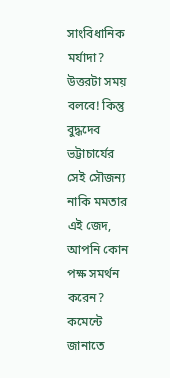সাংবিধানিক মর্যাদা? উত্তরটা সময় বলবে! কিন্তু বুদ্ধদেব ভট্টাচার্যের সেই সৌজন্য নাকি মমতার এই জেদ, আপনি কোন পক্ষ সমর্থন করেন? কমেন্টে জানাতে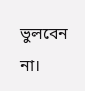ভুলবেন না।